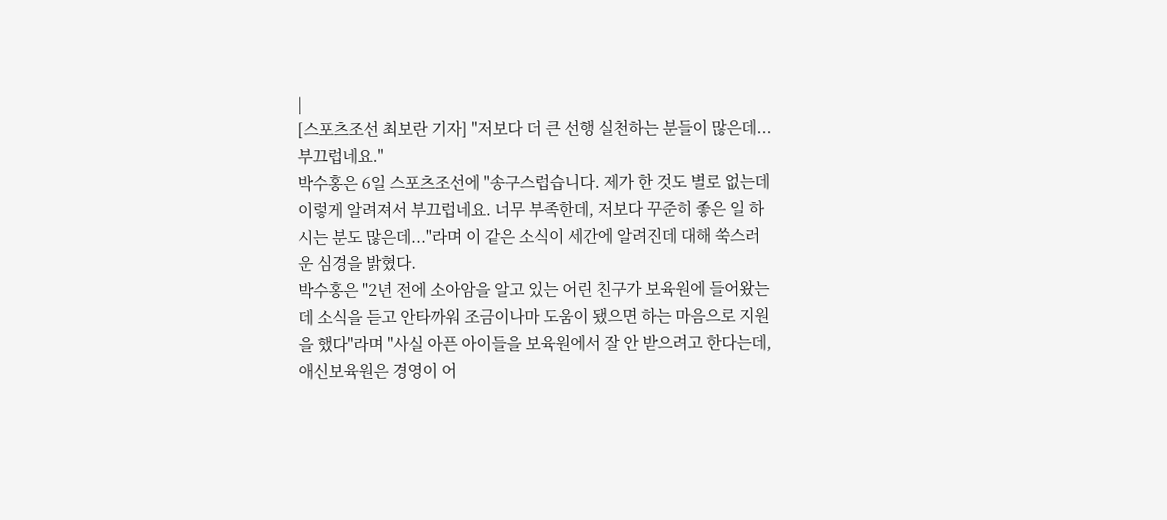|
[스포츠조선 최보란 기자] "저보다 더 큰 선행 실천하는 분들이 많은데...부끄럽네요."
박수홍은 6일 스포츠조선에 "송구스럽습니다. 제가 한 것도 별로 없는데 이렇게 알려져서 부끄럽네요. 너무 부족한데, 저보다 꾸준히 좋은 일 하시는 분도 많은데..."라며 이 같은 소식이 세간에 알려진데 대해 쑥스러운 심경을 밝혔다.
박수홍은 "2년 전에 소아암을 알고 있는 어린 친구가 보육원에 들어왔는데 소식을 듣고 안타까워 조금이나마 도움이 됐으면 하는 마음으로 지원을 했다"라며 "사실 아픈 아이들을 보육원에서 잘 안 받으려고 한다는데, 애신보육원은 경영이 어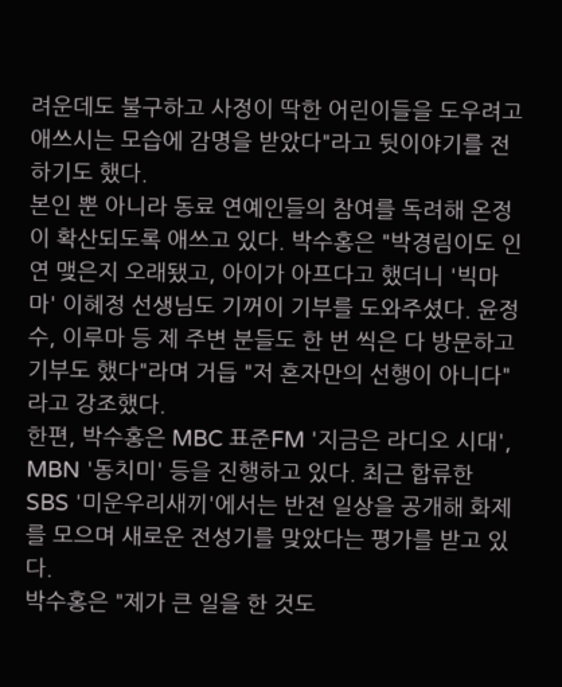려운데도 불구하고 사정이 딱한 어린이들을 도우려고 애쓰시는 모습에 감명을 받았다"라고 뒷이야기를 전하기도 했다.
본인 뿐 아니라 동료 연예인들의 참여를 독려해 온정이 확산되도록 애쓰고 있다. 박수홍은 "박경림이도 인연 맺은지 오래됐고, 아이가 아프다고 했더니 '빅마마' 이혜정 선생님도 기꺼이 기부를 도와주셨다. 윤정수, 이루마 등 제 주변 분들도 한 번 씩은 다 방문하고 기부도 했다"라며 거듭 "저 혼자만의 선행이 아니다"라고 강조했다.
한편, 박수홍은 MBC 표준FM '지금은 라디오 시대', MBN '동치미' 등을 진행하고 있다. 최근 합류한 SBS '미운우리새끼'에서는 반전 일상을 공개해 화제를 모으며 새로운 전성기를 맞았다는 평가를 받고 있다.
박수홍은 "제가 큰 일을 한 것도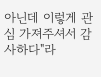아닌데 이렇게 관심 가져주셔서 감사하다"라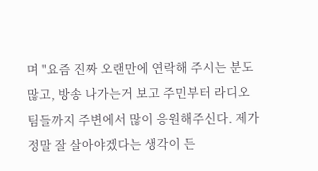며 "요즘 진짜 오랜만에 연락해 주시는 분도 많고, 방송 나가는거 보고 주민부터 라디오 팀들까지 주변에서 많이 응원해주신다. 제가 정말 잘 살아야겠다는 생각이 든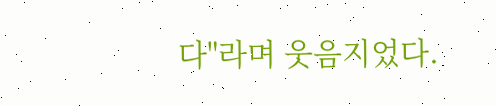다"라며 웃음지었다.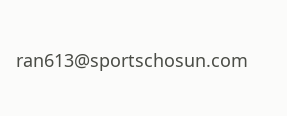ran613@sportschosun.com